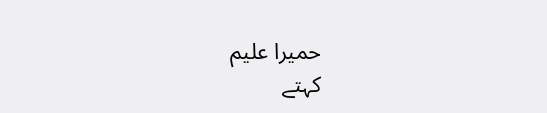حمیرا علیم
کہتے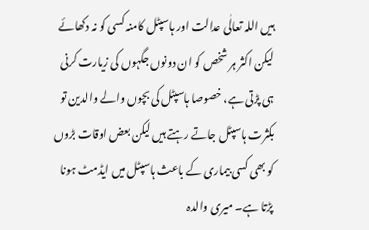ہیں اللہ تعالٰی عدالت اور ہاسپٹل کامنہ کسی کو نہ دکھائے لیکن اکثر ہر شخص کو ان دونوں جگہوں کی زیارت کرنی ہی پڑتی ہے، خصوصا ہاسپٹل کی بچوں والے والدین تو بکثرت ہاسپٹل جاتے رہتے ہیں لیکن بعض اوقات بڑوں کو بھی کسی بیماری کے باعث ہاسپٹل میں ایڈمٹ ہونا پڑتا ہے۔ میری والدہ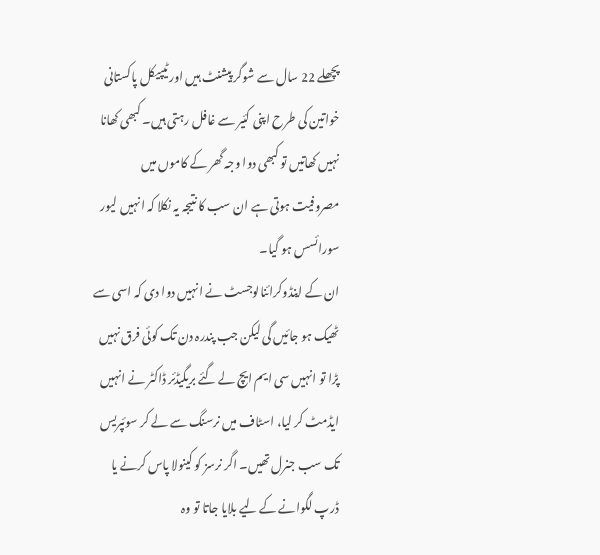پچھلے 22 سال سے شوگر پیشنٹ ہیں اور ٹیپیکل پاکستانی خواتین کی طرح اپنی کئیر سے غافل رہتی ہیں۔ کبھی کھانا نہیں کھاتیں تو کبھی دوا وجہ گھر کے کاموں میں مصروفیت ہوتی ہے ان سب کا نتیجہ یہ نکلا کہ انہیں لیور سورائسس ہو گیا۔
ان کے اینڈوکرائنالوجسٹ نے انہیں دوا دی کہ اسی سے ٹھیک ہو جائیں گی لیکن جب پندرہ دن تک کوئی فرق نہیں پڑا تو انہیں سی ایم ایچ لے گئے بریگیڈئر ڈاکٹر نے انہیں ایڈمٹ کر لیا، اسٹاف میں نرسنگ سے لے کر سوئپریس تک سب جنرل تھیں۔ اگر نرسز کو کینولا پاس کرنے یا ڈرپ لگوانے کے لیے بلایا جاتا تو وہ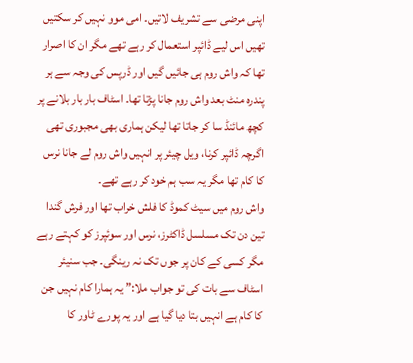اپنی مرضی سے تشریف لاتیں۔ امی موو نہیں کر سکتیں تھیں اس لیے ڈائپر استعمال کر رہے تھے مگر ان کا اصرار تھا کہ واش روم ہی جائیں گیں اور ڈرپس کی وجہ سے ہر پندرہ منٹ بعد واش روم جانا پڑتا تھا۔ اسٹاف بار بار بلانے پر کچھ مائنڈ سا کر جاتا تھا لیکن ہماری بھی مجبوری تھی اگرچہ ڈائپر کرنا، ویل چیئر پر انہیں واش روم لے جانا نرس کا کام تھا مگر یہ سب ہم خود کر رہے تھے۔
واش روم میں سیٹ کموڈ کا فلش خراب تھا اور فرش گندا تین دن تک مسلسل ڈاکٹرز، نرس اور سوئپرز کو کہتے رہے مگر کسی کے کان پر جوں تک نہ رینگی۔ جب سنیئر اسٹاف سے بات کی تو جواب ملا:” یہ ہمارا کام نہیں جن کا کام ہے انہیں بتا دیا گیا ہے اور یہ پورے ٹاور کا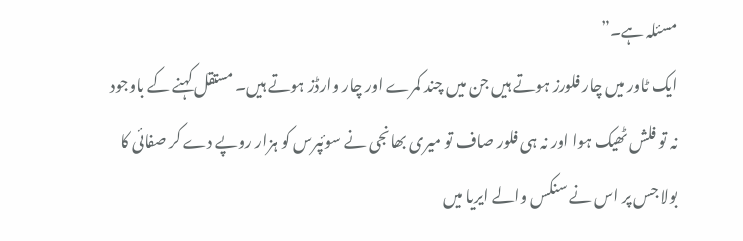مسئلہ ہے۔”
ایک ٹاور میں چار فلورز ہوتے ہیں جن میں چند کمرے اور چار وارڈز ہوتے ہیں۔ مستقل کہنے کے باوجود نہ تو فلش ٹھیک ہوا اور نہ ہی فلور صاف تو میری بھانجی نے سوئپرس کو ہزار روپے دے کر صفائی کا بولا جس پر اس نے سنکس والے ایریا میں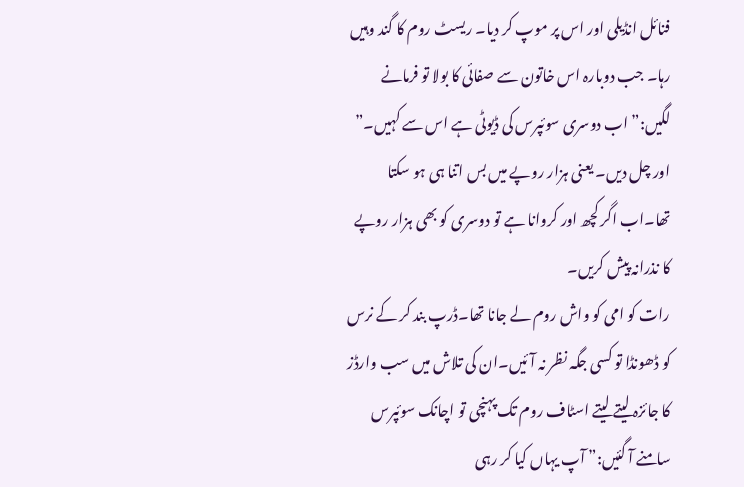فنائل انڈیلی اور اس پر موپ کر دیا۔ ریسٹ روم کا گند وہیں رہا۔ جب دوبارہ اس خاتون سے صفائی کا بولا تو فرمانے لگیں:” اب دوسری سوئپرس کی ڈیوٹی ہے اس سے کہیں۔” اور چل دیں۔ یعنی ہزار روپے میں بس اتنا ہی ہو سکتا تھا۔اب اگر کچھ اور کروانا ہے تو دوسری کو بھی ہزار روپے کا نذرانہ پیش کریں۔
رات کو امی کو واش روم لے جانا تھا۔ڈرپ بند کر کے نرس کو ڈھونڈا تو کسی جگہ نظر نہ آئیں۔ان کی تلاش میں سب وارڈز کا جائزہ لیتے لیتے اسٹاف روم تک پہنچی تو اچانک سوئپرس سامنے آ گئیں:” آپ یہاں کیا کر رہی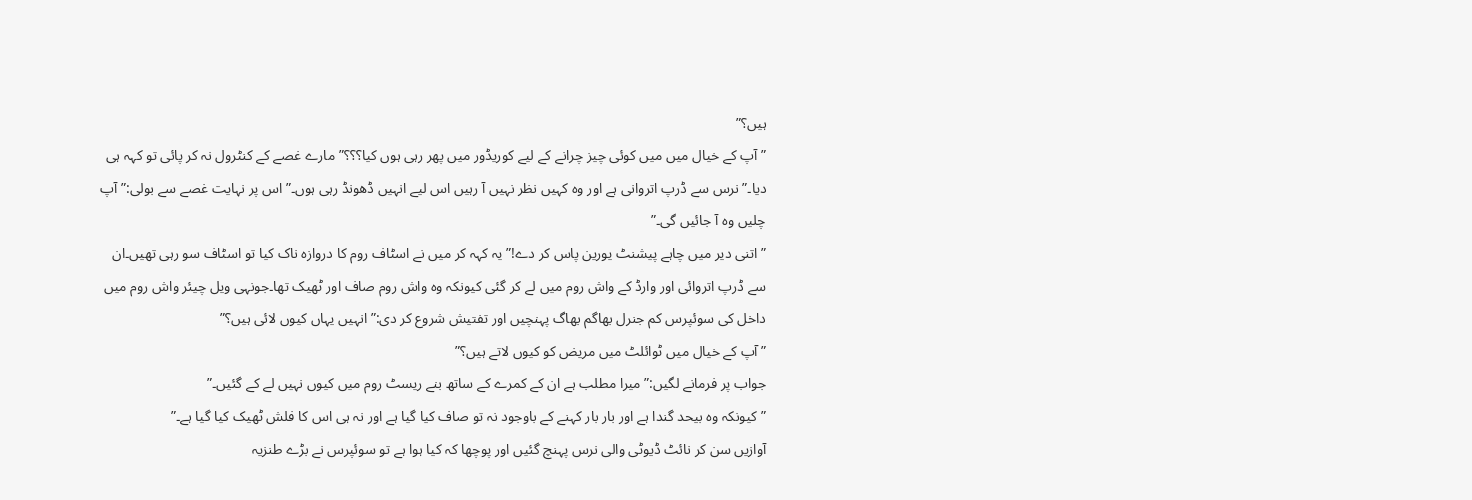ہیں؟”
” آپ کے خیال میں میں کوئی چیز چرانے کے لیے کوریڈور میں پھر رہی ہوں کیا؟؟؟” مارے غصے کے کنٹرول نہ کر پائی تو کہہ ہی دیا۔” نرس سے ڈرپ اتروانی ہے اور وہ کہیں نظر نہیں آ رہیں اس لیے انہیں ڈھونڈ رہی ہوں۔” اس پر نہایت غصے سے بولی:” آپ چلیں وہ آ جائیں گی۔”
” اتنی دیر میں چاہے پیشنٹ یورین پاس کر دے!” یہ کہہ کر میں نے اسٹاف روم کا دروازہ ناک کیا تو اسٹاف سو رہی تھیں۔ان سے ڈرپ اتروائی اور وارڈ کے واش روم میں لے کر گئی کیونکہ وہ واش روم صاف اور ٹھیک تھا۔جونہی ویل چیئر واش روم میں داخل کی سوئپرس کم جنرل بھاگم بھاگ پہنچیں اور تفتیش شروع کر دی:” انہیں یہاں کیوں لائی ہیں؟”
” آپ کے خیال میں ٹوائلٹ میں مریض کو کیوں لاتے ہیں؟”
جواب پر فرمانے لگیں:” میرا مطلب ہے ان کے کمرے کے ساتھ بنے ریسٹ روم میں کیوں نہیں لے کے گئیں۔”
” کیونکہ وہ بیحد گندا ہے اور بار بار کہنے کے باوجود نہ تو صاف کیا گیا ہے اور نہ ہی اس کا فلش ٹھیک کیا گیا ہے۔”
آوازیں سن کر نائٹ ڈیوٹی والی نرس پہنچ گئیں اور پوچھا کہ کیا ہوا ہے تو سوئپرس نے بڑے طنزیہ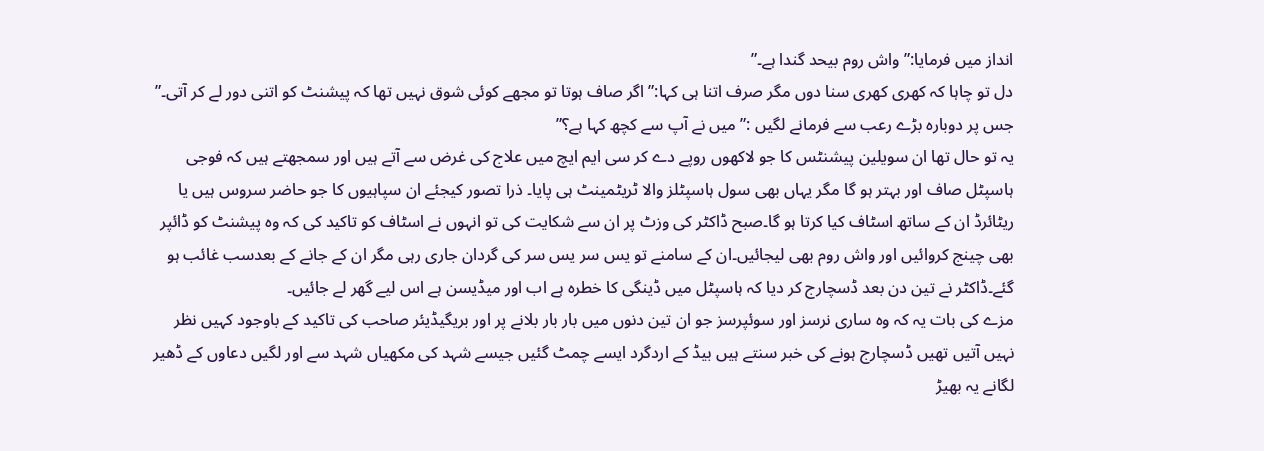انداز میں فرمایا:” واش روم بیحد گندا ہے۔”
دل تو چاہا کہ کھری کھری سنا دوں مگر صرف اتنا ہی کہا:” اگر صاف ہوتا تو مجھے کوئی شوق نہیں تھا کہ پیشنٹ کو اتنی دور لے کر آتی۔” جس پر دوبارہ بڑے رعب سے فرمانے لگیں :” میں نے آپ سے کچھ کہا ہے؟”
یہ تو حال تھا ان سویلین پیشنٹس کا جو لاکھوں روپے دے کر سی ایم ایچ میں علاج کی غرض سے آتے ہیں اور سمجھتے ہیں کہ فوجی ہاسپٹل صاف اور بہتر ہو گا مگر یہاں بھی سول ہاسپٹلز والا ٹریٹمینٹ ہی پایا۔ ذرا تصور کیجئے ان سپاہیوں کا جو حاضر سروس ہیں یا ریٹائرڈ ان کے ساتھ اسٹاف کیا کرتا ہو گا۔صبح ڈاکٹر کی وزٹ پر ان سے شکایت کی تو انہوں نے اسٹاف کو تاکید کی کہ وہ پیشنٹ کو ڈائپر بھی چینج کروائیں اور واش روم بھی لیجائیں۔ان کے سامنے تو یس سر یس سر کی گردان جاری رہی مگر ان کے جانے کے بعدسب غائب ہو گئے۔ڈاکٹر نے تین دن بعد ڈسچارج کر دیا کہ ہاسپٹل میں ڈینگی کا خطرہ ہے اب اور میڈیسن ہے اس لیے گھر لے جائیں۔
مزے کی بات یہ کہ وہ ساری نرسز اور سوئپرسز جو ان تین دنوں میں بار بار بلانے پر اور بریگیڈیئر صاحب کی تاکید کے باوجود کہیں نظر نہیں آتیں تھیں ڈسچارج ہونے کی خبر سنتے ہیں بیڈ کے اردگرد ایسے چمٹ گئیں جیسے شہد کی مکھیاں شہد سے اور لگیں دعاوں کے ڈھیر لگانے یہ بھیڑ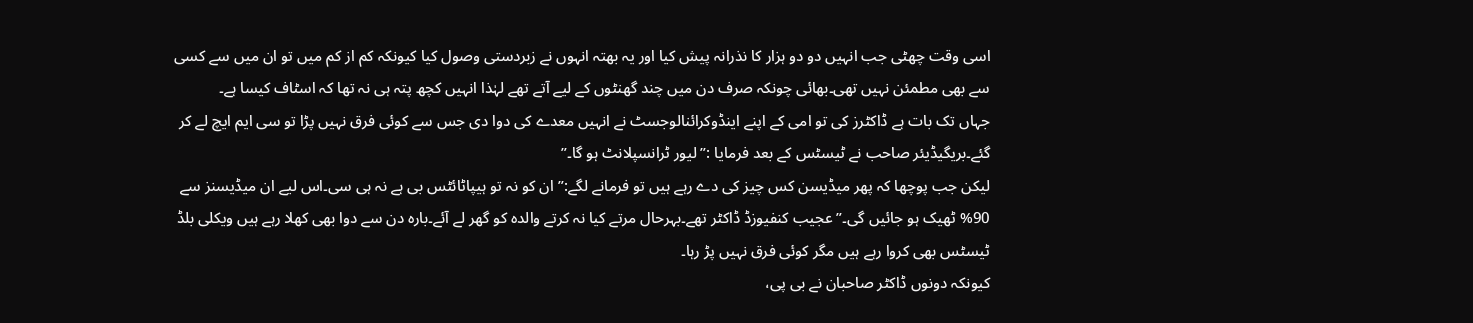اسی وقت چھٹی جب انہیں دو دو ہزار کا نذرانہ پیش کیا اور یہ بھتہ انہوں نے زبردستی وصول کیا کیونکہ کم از کم میں تو ان میں سے کسی سے بھی مطمئن نہیں تھی۔بھائی چونکہ صرف دن میں چند گھنٹوں کے لیے آتے تھے لہٰذا انہیں کچھ پتہ ہی نہ تھا کہ اسٹاف کیسا ہے۔
جہاں تک بات ہے ڈاکٹرز کی تو امی کے اپنے اینڈوکرائنالوجسٹ نے انہیں معدے کی دوا دی جس سے کوئی فرق نہیں پڑا تو سی ایم ایچ لے کر گئے۔بریگیڈیئر صاحب نے ٹیسٹس کے بعد فرمایا :” لیور ٹرانسپلانٹ ہو گا۔”
لیکن جب پوچھا کہ پھر میڈیسن کس چیز کی دے رہے ہیں تو فرمانے لگے:” ان کو نہ تو ہیپاٹائٹس بی ہے نہ ہی سی۔اس لیے ان میڈیسنز سے 90% ٹھیک ہو جائیں گی۔” عجیب کنفیوزڈ ڈاکٹر تھے۔بہرحال مرتے کیا نہ کرتے والدہ کو گھر لے آئے۔بارہ دن سے دوا بھی کھلا رہے ہیں ویکلی بلڈ ٹیسٹس بھی کروا رہے ہیں مگر کوئی فرق نہیں پڑ رہا۔
کیونکہ دونوں ڈاکٹر صاحبان نے بی پی،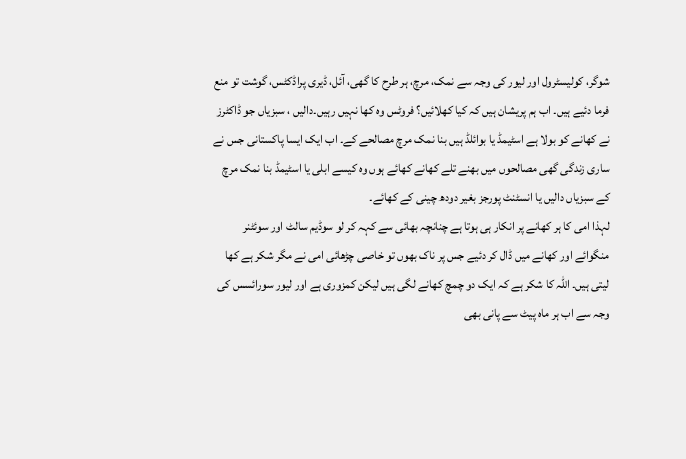شوگر، کولیسٹرول اور لیور کی وجہ سے نمک، مرچ، ہر طرح کا گھی، آئل، ڈیری پراڈکٹس، گوشت تو منع فرما دئیے ہیں۔ اب ہم پریشان ہیں کہ کیا کھلائیں؟ فروٹس وہ کھا نہیں رہیں۔دالیں ، سبزیاں جو ڈاکٹرز نے کھانے کو بولا ہے اسٹیمڈ یا بوائلڈ ہیں بنا نمک مرچ مصالحے کے۔ اب ایک ایسا پاکستانی جس نے ساری زندگی گھی مصالحوں میں بھنے تلے کھانے کھائے ہوں وہ کیسے ابلی یا اسٹیمڈ بنا نمک مرچ کے سبزیاں دالیں یا انسٹنٹ پورجز بغیر دودھ چینی کے کھائے۔
لہذا امی کا ہر کھانے پر انکار ہی ہوتا ہے چنانچہ بھائی سے کہہ کر لو سوڈیم سالٹ اور سوئٹنر منگوائے اور کھانے میں ڈال کر دئیے جس پر ناک بھوں تو خاصی چڑھائی امی نے مگر شکر ہے کھا لیتی ہیں۔ اللہ کا شکر ہے کہ ایک دو چمچ کھانے لگی ہیں لیکن کمزوری ہے اور لیور سورائسس کی وجہ سے اب ہر ماہ پیٹ سے پانی بھی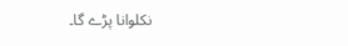نکلوانا پڑے گا۔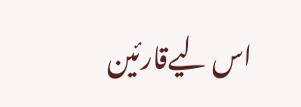اس لیےقارئین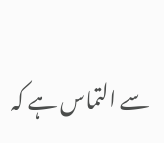سے التماس ہے کہ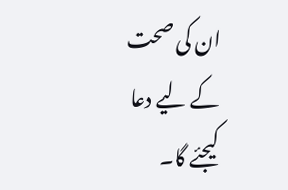ان کی صحت کے لیے دعا کیجئے گا۔